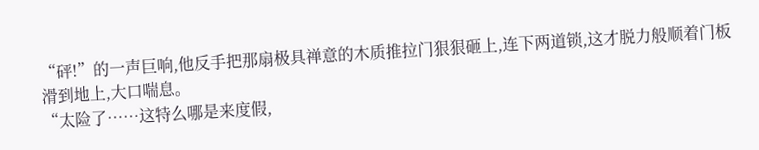“砰!”的一声巨响,他反手把那扇极具禅意的木质推拉门狠狠砸上,连下两道锁,这才脱力般顺着门板滑到地上,大口喘息。
“太险了……这特么哪是来度假,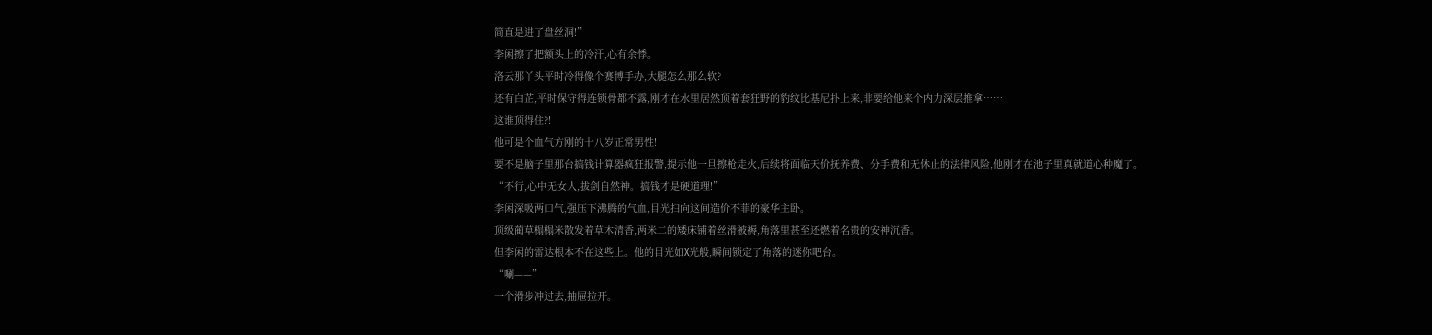简直是进了盘丝洞!”
李闲擦了把额头上的冷汗,心有余悸。
洛云那丫头平时冷得像个赛博手办,大腿怎么那么软?
还有白芷,平时保守得连锁骨都不露,刚才在水里居然顶着套狂野的豹纹比基尼扑上来,非要给他来个内力深层推拿……
这谁顶得住?!
他可是个血气方刚的十八岁正常男性!
要不是脑子里那台搞钱计算器疯狂报警,提示他一旦擦枪走火,后续将面临天价抚养费、分手费和无休止的法律风险,他刚才在池子里真就道心种魔了。
“不行,心中无女人,拔剑自然神。搞钱才是硬道理!”
李闲深吸两口气,强压下沸腾的气血,目光扫向这间造价不菲的豪华主卧。
顶级蔺草榻榻米散发着草木清香,两米二的矮床铺着丝滑被褥,角落里甚至还燃着名贵的安神沉香。
但李闲的雷达根本不在这些上。他的目光如X光般,瞬间锁定了角落的迷你吧台。
“唰——”
一个滑步冲过去,抽屉拉开。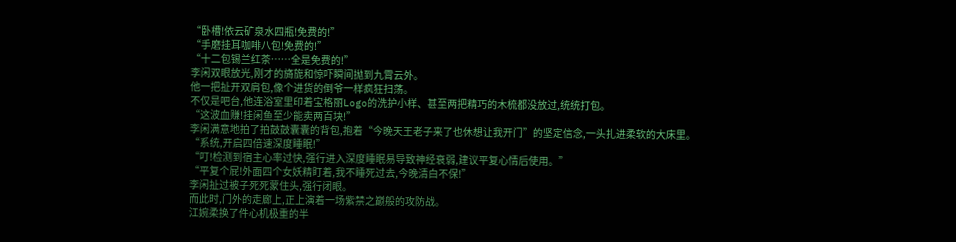“卧槽!依云矿泉水四瓶!免费的!”
“手磨挂耳咖啡八包!免费的!”
“十二包锡兰红茶……全是免费的!”
李闲双眼放光,刚才的旖旎和惊吓瞬间抛到九霄云外。
他一把扯开双肩包,像个进货的倒爷一样疯狂扫荡。
不仅是吧台,他连浴室里印着宝格丽Logo的洗护小样、甚至两把精巧的木梳都没放过,统统打包。
“这波血赚!挂闲鱼至少能卖两百块!”
李闲满意地拍了拍鼓鼓囊囊的背包,抱着“今晚天王老子来了也休想让我开门”的坚定信念,一头扎进柔软的大床里。
“系统,开启四倍速深度睡眠!”
“叮!检测到宿主心率过快,强行进入深度睡眠易导致神经衰弱,建议平复心情后使用。”
“平复个屁!外面四个女妖精盯着,我不睡死过去,今晚清白不保!”
李闲扯过被子死死蒙住头,强行闭眼。
而此时,门外的走廊上,正上演着一场紫禁之巅般的攻防战。
江婉柔换了件心机极重的半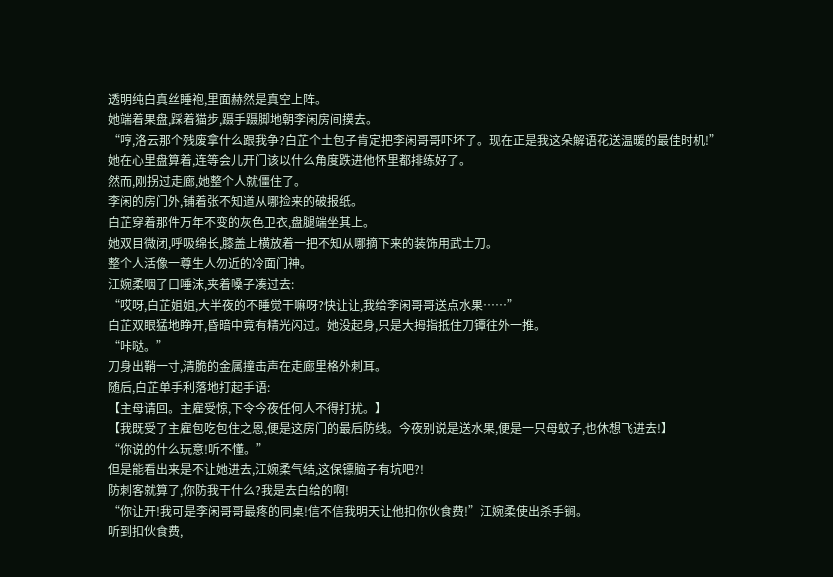透明纯白真丝睡袍,里面赫然是真空上阵。
她端着果盘,踩着猫步,蹑手蹑脚地朝李闲房间摸去。
“哼,洛云那个残废拿什么跟我争?白芷个土包子肯定把李闲哥哥吓坏了。现在正是我这朵解语花送温暖的最佳时机!”
她在心里盘算着,连等会儿开门该以什么角度跌进他怀里都排练好了。
然而,刚拐过走廊,她整个人就僵住了。
李闲的房门外,铺着张不知道从哪捡来的破报纸。
白芷穿着那件万年不变的灰色卫衣,盘腿端坐其上。
她双目微闭,呼吸绵长,膝盖上横放着一把不知从哪摘下来的装饰用武士刀。
整个人活像一尊生人勿近的冷面门神。
江婉柔咽了口唾沫,夹着嗓子凑过去:
“哎呀,白芷姐姐,大半夜的不睡觉干嘛呀?快让让,我给李闲哥哥送点水果……”
白芷双眼猛地睁开,昏暗中竟有精光闪过。她没起身,只是大拇指抵住刀镡往外一推。
“咔哒。”
刀身出鞘一寸,清脆的金属撞击声在走廊里格外刺耳。
随后,白芷单手利落地打起手语:
【主母请回。主雇受惊,下令今夜任何人不得打扰。】
【我既受了主雇包吃包住之恩,便是这房门的最后防线。今夜别说是送水果,便是一只母蚊子,也休想飞进去!】
“你说的什么玩意!听不懂。”
但是能看出来是不让她进去,江婉柔气结,这保镖脑子有坑吧?!
防刺客就算了,你防我干什么?我是去白给的啊!
“你让开!我可是李闲哥哥最疼的同桌!信不信我明天让他扣你伙食费!”江婉柔使出杀手锏。
听到扣伙食费,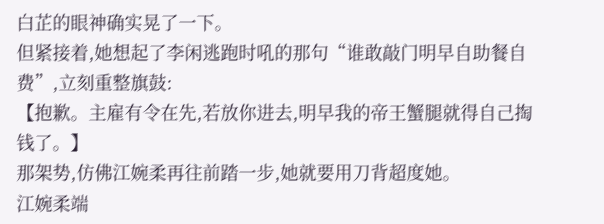白芷的眼神确实晃了一下。
但紧接着,她想起了李闲逃跑时吼的那句“谁敢敲门明早自助餐自费”,立刻重整旗鼓:
【抱歉。主雇有令在先,若放你进去,明早我的帝王蟹腿就得自己掏钱了。】
那架势,仿佛江婉柔再往前踏一步,她就要用刀背超度她。
江婉柔端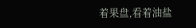着果盘,看着油盐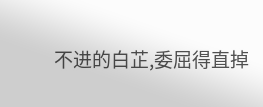不进的白芷,委屈得直掉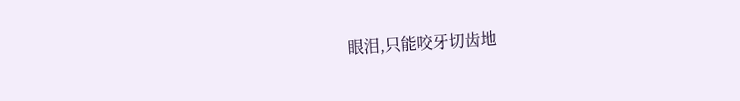眼泪,只能咬牙切齿地